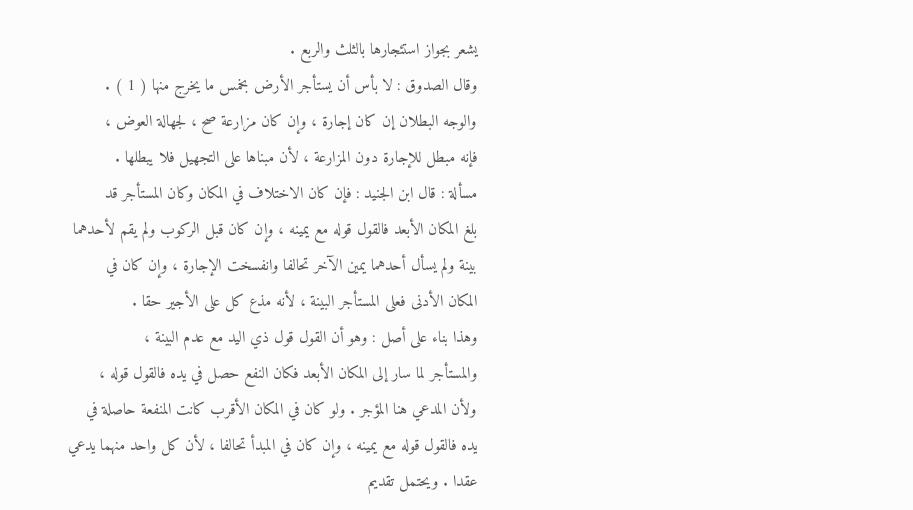يشعر بجواز استئجارها بالثلث والربع .
وقال الصدوق : لا بأس أن يستأجر الأرض بخمس ما يخرج منها ( 1 ) .
والوجه البطلان إن كان إجارة ، وإن كان مزارعة صح ، لجهالة العوض ،
فإنه مبطل للإجارة دون المزارعة ، لأن مبناها على التجهيل فلا يبطلها .
مسألة : قال ابن الجنيد : فإن كان الاختلاف في المكان وكان المستأجر قد
بلغ المكان الأبعد فالقول قوله مع يمينه ، وإن كان قبل الركوب ولم يقم لأحدهما
بينة ولم يسأل أحدهما يمين الآخر تحالفا وانفسخت الإجارة ، وإن كان في
المكان الأدنى فعلى المستأجر البينة ، لأنه مذع كل على الأجير حقا .
وهذا بناء على أصل : وهو أن القول قول ذي اليد مع عدم البينة ،
والمستأجر لما سار إلى المكان الأبعد فكان النفع حصل في يده فالقول قوله ،
ولأن المدعي هنا المؤجر . ولو كان في المكان الأقرب كانت المنفعة حاصلة في
يده فالقول قوله مع يمينه ، وإن كان في المبدأ تحالفا ، لأن كل واحد منهما يدعي
عقدا . ويحتمل تقديم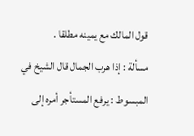قول المالك مع يمينه مطلقا .
مسألة : إذا هرب الجمال قال الشيخ في المبسوط : يرفع المستأجر أمره إلى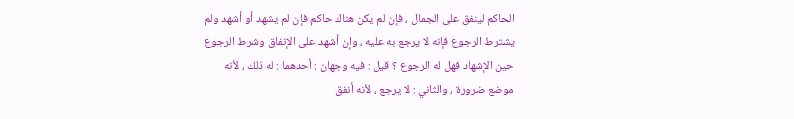الحاكم لينفق على الجمال ، فإن لم يكن هناك حاكم فإن لم يشهد أو أشهد ولم
يشترط الرجوع فإنه لا يرجع به عليه ، وإن أشهد على الإنفاق وشرط الرجوع
حين الإشهاد فهل له الرجوع ؟ قيل : فيه وجهان : أحدهما : له ذلك ، لأنه
موضع ضرورة ، والثاني : لا يرجع ، لأنه أنفق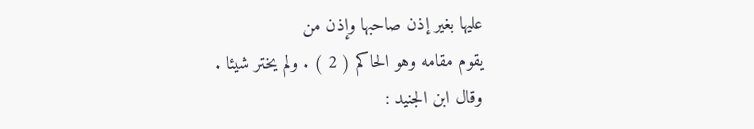عليها بغير إذن صاحبها وإذن من
يقوم مقامه وهو الحاكم ( 2 ) . ولم يختر شيئا .
وقال ابن الجنيد :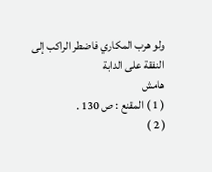ولو هرب المكاري فاضطر الراكب إلى النفقة على الدابة
هامش
( 1 ) المقنع : ص 130 .
( 2 )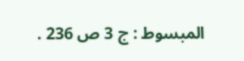المبسوط : ج 3 ص 236 .